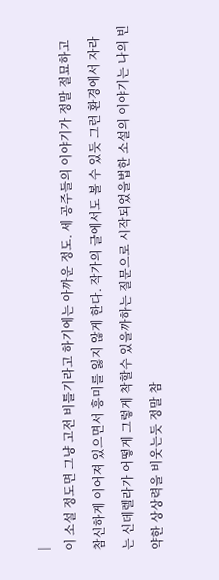|
이 소설 정도면 그냥 고전 비틀기라고 하기에는 아까운 정도. 세 공주들의 이야기가 정말 절묘하고 참신하게 이어져 있으면서 흥미를 잃지 않게 한다. 작가의 글에서도 볼 수 있듯 그런 환경에서 자라는 신데렐라가 어떻게 그렇게 착할수 있을까하는 질문으로 시작되었을법한 소설의 이야기는 나의 빈약한 상상력을 비웃는듯 정말 참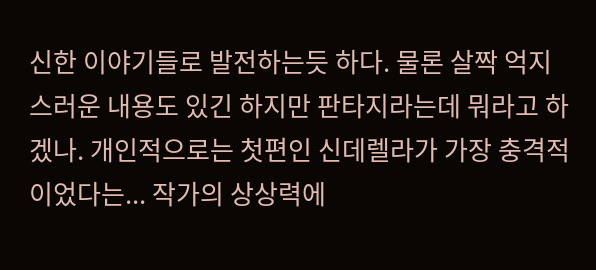신한 이야기들로 발전하는듯 하다. 물론 살짝 억지스러운 내용도 있긴 하지만 판타지라는데 뭐라고 하겠나. 개인적으로는 첫편인 신데렐라가 가장 충격적이었다는... 작가의 상상력에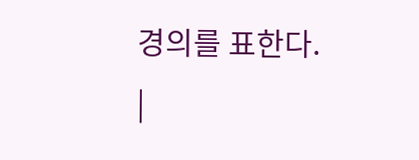경의를 표한다. |